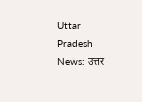Uttar Pradesh News: उत्तर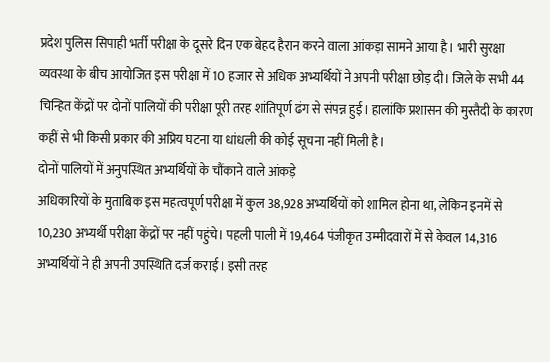प्रदेश पुलिस सिपाही भर्ती परीक्षा के दूसरे दिन एक बेहद हैरान करने वाला आंकड़ा सामने आया है। भारी सुरक्षा व्यवस्था के बीच आयोजित इस परीक्षा में 10 हजार से अधिक अभ्यर्थियों ने अपनी परीक्षा छोड़ दी। जिले के सभी 44 चिन्हित केंद्रों पर दोनों पालियों की परीक्षा पूरी तरह शांतिपूर्ण ढंग से संपन्न हुई। हालांकि प्रशासन की मुस्तैदी के कारण कहीं से भी किसी प्रकार की अप्रिय घटना या धांधली की कोई सूचना नहीं मिली है।
दोनों पालियों में अनुपस्थित अभ्यर्थियों के चौंकाने वाले आंकड़े
अधिकारियों के मुताबिक इस महत्वपूर्ण परीक्षा में कुल 38,928 अभ्यर्थियों को शामिल होना था, लेकिन इनमें से 10,230 अभ्यर्थी परीक्षा केंद्रों पर नहीं पहुंचे। पहली पाली में 19,464 पंजीकृत उम्मीदवारों में से केवल 14,316 अभ्यर्थियों ने ही अपनी उपस्थिति दर्ज कराई। इसी तरह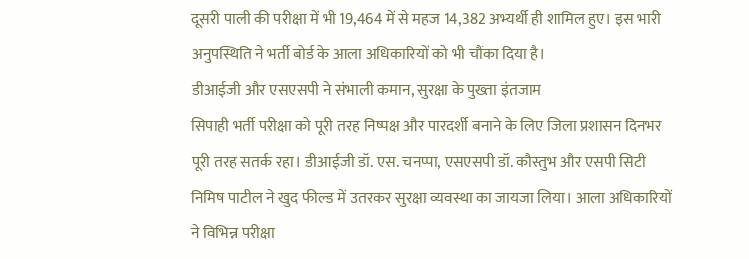दूसरी पाली की परीक्षा में भी 19,464 में से महज 14,382 अभ्यर्थी ही शामिल हुए। इस भारी अनुपस्थिति ने भर्ती बोर्ड के आला अधिकारियों को भी चौंका दिया है।
डीआईजी और एसएसपी ने संभाली कमान, सुरक्षा के पुख्ता इंतजाम
सिपाही भर्ती परीक्षा को पूरी तरह निष्पक्ष और पारदर्शी बनाने के लिए जिला प्रशासन दिनभर पूरी तरह सतर्क रहा। डीआईजी डॉ. एस. चनप्पा, एसएसपी डॉ. कौस्तुभ और एसपी सिटी निमिष पाटील ने खुद फील्ड में उतरकर सुरक्षा व्यवस्था का जायजा लिया। आला अधिकारियों ने विभिन्न परीक्षा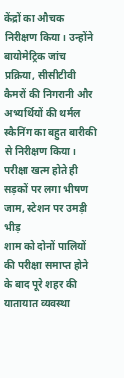केंद्रों का औचक निरीक्षण किया। उन्होंने बायोमेट्रिक जांच प्रक्रिया, सीसीटीवी कैमरों की निगरानी और अभ्यर्थियों की थर्मल स्कैनिंग का बहुत बारीकी से निरीक्षण किया।
परीक्षा खत्म होते ही सड़कों पर लगा भीषण जाम, स्टेशन पर उमड़ी भीड़
शाम को दोनों पालियों की परीक्षा समाप्त होने के बाद पूरे शहर की यातायात व्यवस्था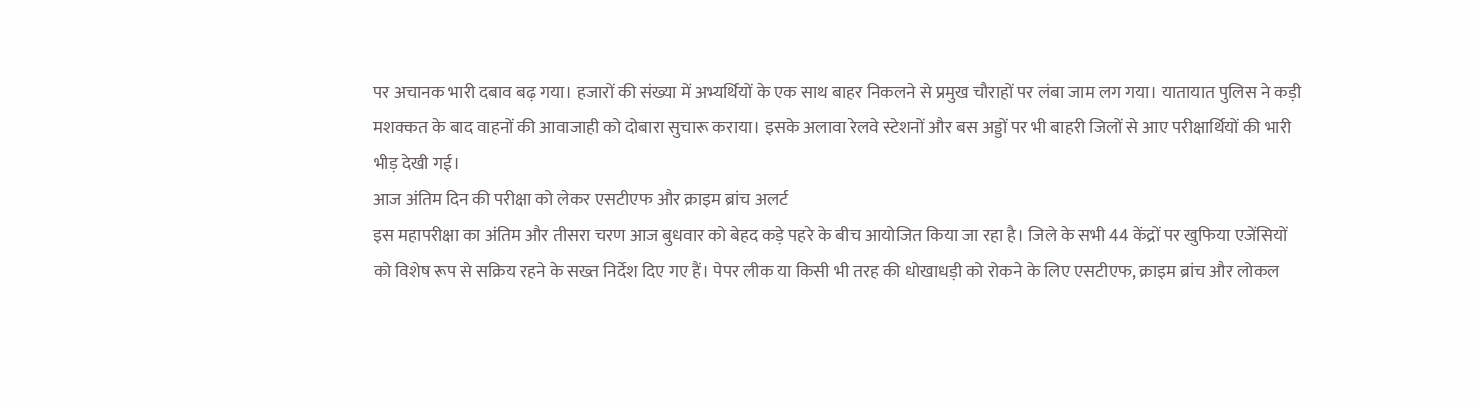पर अचानक भारी दबाव बढ़ गया। हजारों की संख्या में अभ्यर्थियों के एक साथ बाहर निकलने से प्रमुख चौराहों पर लंबा जाम लग गया। यातायात पुलिस ने कड़ी मशक्कत के बाद वाहनों की आवाजाही को दोबारा सुचारू कराया। इसके अलावा रेलवे स्टेशनों और बस अड्डों पर भी बाहरी जिलों से आए परीक्षार्थियों की भारी भीड़ देखी गई।
आज अंतिम दिन की परीक्षा को लेकर एसटीएफ और क्राइम ब्रांच अलर्ट
इस महापरीक्षा का अंतिम और तीसरा चरण आज बुधवार को बेहद कड़े पहरे के बीच आयोजित किया जा रहा है। जिले के सभी 44 केंद्रों पर खुफिया एजेंसियों को विशेष रूप से सक्रिय रहने के सख्त निर्देश दिए गए हैं। पेपर लीक या किसी भी तरह की धोखाधड़ी को रोकने के लिए एसटीएफ, क्राइम ब्रांच और लोकल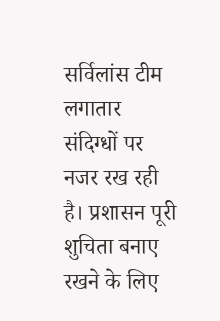सर्विलांस टीम लगातार संदिग्धों पर नजर रख रही है। प्रशासन पूरी शुचिता बनाए रखने के लिए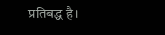प्रतिबद्ध है।